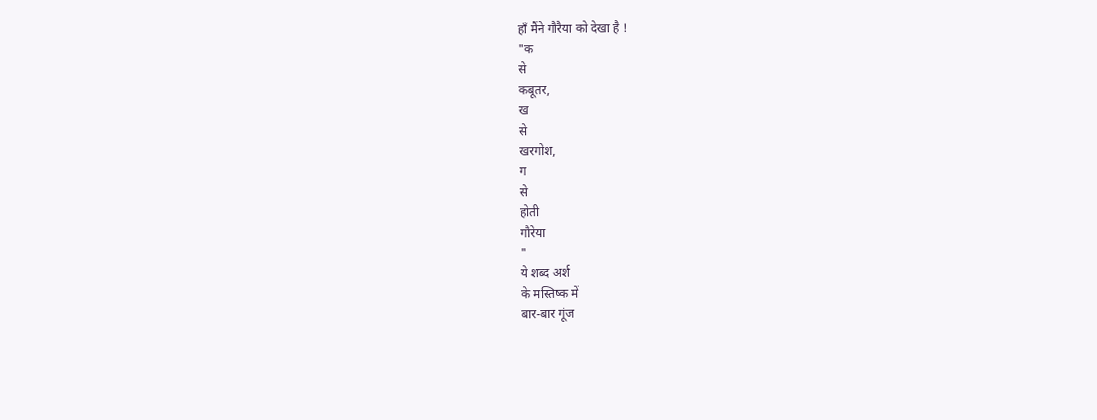हाँ मैंने गौरैया को देखा है !
"क
से
कबूतर,
ख
से
खरगोश,
ग
से
होती
गौरेया
"
ये शब्द अर्श
के मस्तिष्क में
बार-बार गूंज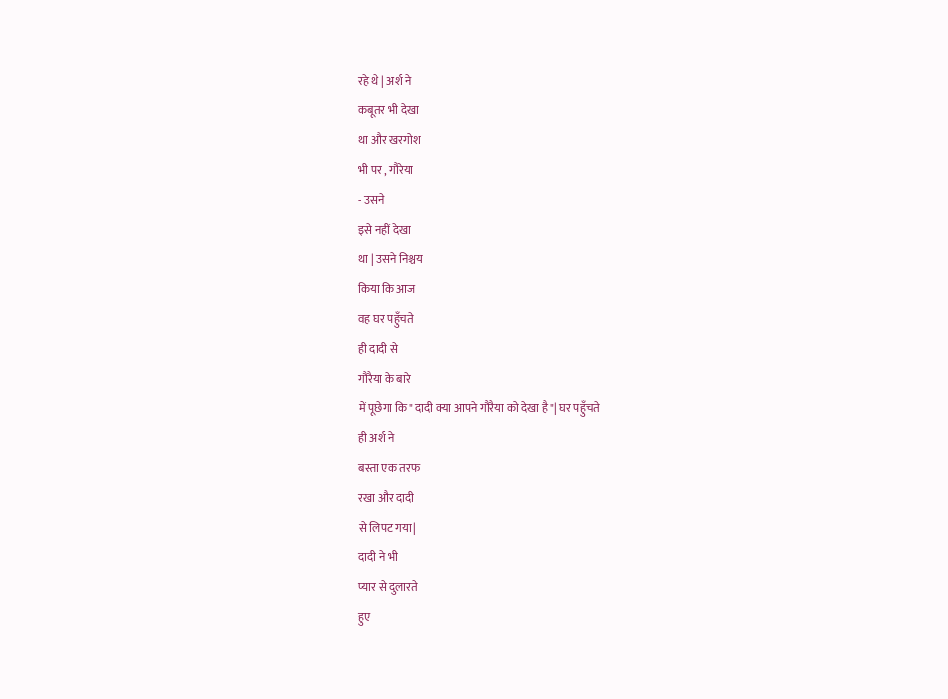रहे थे | अर्श ने
कबूतर भी देखा
था और खरगोश
भी पर , गौरेया
- उसने
इसे नहीं देखा
था | उसने निश्चय
किया कि आज
वह घर पहुँचते
ही दादी से
गौरैया के बारे
में पूछेगा कि" दादी क्या आपने गौरैया को देखा है"| घर पहुँचते
ही अर्श ने
बस्ता एक तरफ
रखा और दादी
से लिपट गया|
दादी ने भी
प्यार से दुलारते
हुए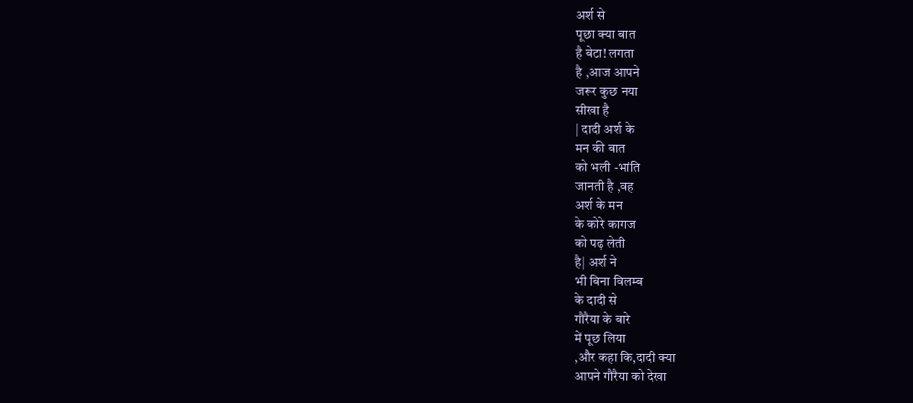अर्श से
पूछा क्या बात
है बेटा! लगता
है ,आज आपने
जरूर कुछ नया
सीखा है
| दादी अर्श के
मन की बात
को भली -भांति
जानती है ,वह
अर्श के मन
के कोरे कागज
को पढ़ लेती
है| अर्श ने
भी बिना विलम्ब
के दादी से
गौरैया के बारे
में पूछ लिया
,और कहा कि,दादी क्या
आपने गौरैया को देखा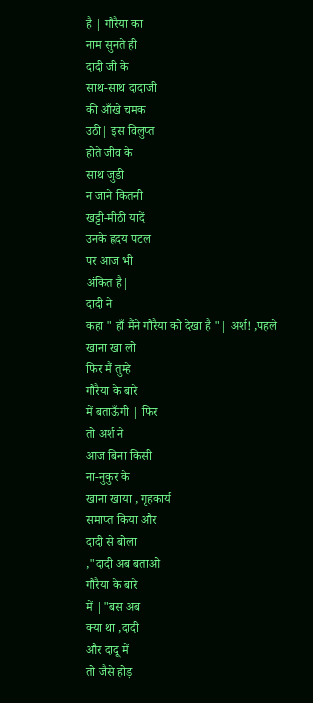है | गौरैया का
नाम सुनते ही
दादी जी के
साथ-साथ दादाजी
की आँखे चमक
उठी| इस विलुप्त
होते जीव के
साथ जुडी
न जाने कितनी
खट्टी-मीठी यादें
उनके ह्रदय पटल
पर आज भी
अंकित है|
दादी ने
कहा " हाँ मैंने गौरैया को देखा है "| अर्श! ,पहले
खाना खा लो
फिर मैं तुम्हे
गौरैया के बारे
में बताऊँगी | फिर
तो अर्श ने
आज बिना किसी
ना-नुकुर के
खाना खाया , गृहकार्य
समाप्त किया और
दादी से बोला
,"दादी अब बताओ
गौरैया के बारे
में |"बस अब
क्या था ,दादी
और दादू में
तो जैसे होड़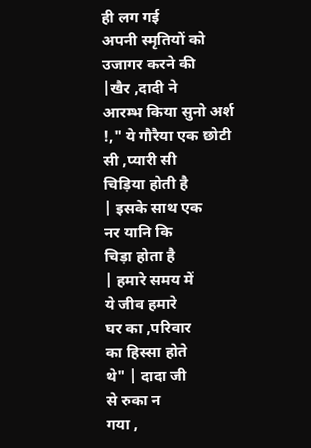ही लग गई
अपनी स्मृतियों को
उजागर करने की
|खैर ,दादी ने
आरम्भ किया सुनो अर्श
!," ये गौरैया एक छोटी
सी ,प्यारी सी
चिड़िया होती है
| इसके साथ एक
नर यानि कि
चिड़ा होता है
| हमारे समय में
ये जीव हमारे
घर का ,परिवार
का हिस्सा होते
थे" | दादा जी
से रुका न
गया ,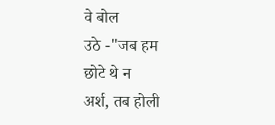वे बोल
उठे -"जब हम
छोटे थे न
अर्श, तब होली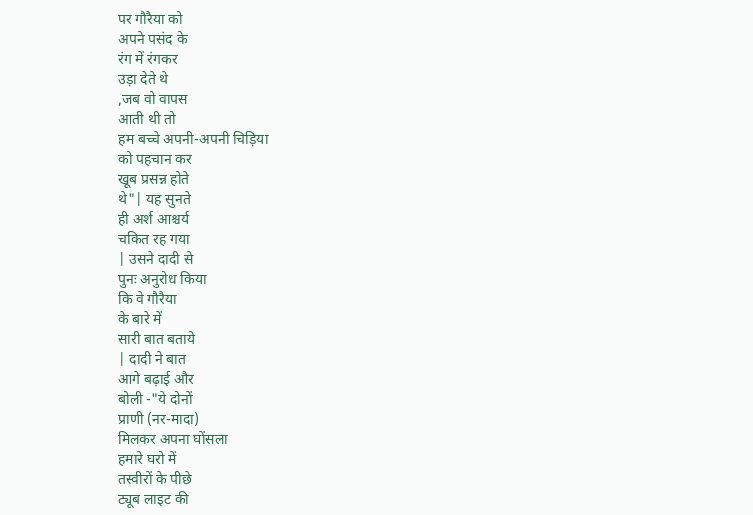पर गौरैया को
अपने पसंद के
रंग में रंगकर
उड़ा देते थे
,जब वो वापस
आती थी तो
हम बच्चे अपनी-अपनी चिड़िया
को पहचान कर
खूब प्रसन्न होते
थे"| यह सुनते
ही अर्श आश्चर्य
चकित रह गया
| उसने दादी से
पुनः अनुरोध किया
कि वे गौरैया
के बारे में
सारी बात बताये
| दादी ने बात
आगे बढ़ाई और
बोली -"ये दोनों
प्राणी (नर-मादा)
मिलकर अपना घोंसला
हमारे घरो में
तस्वीरों के पीछे
ट्यूब लाइट की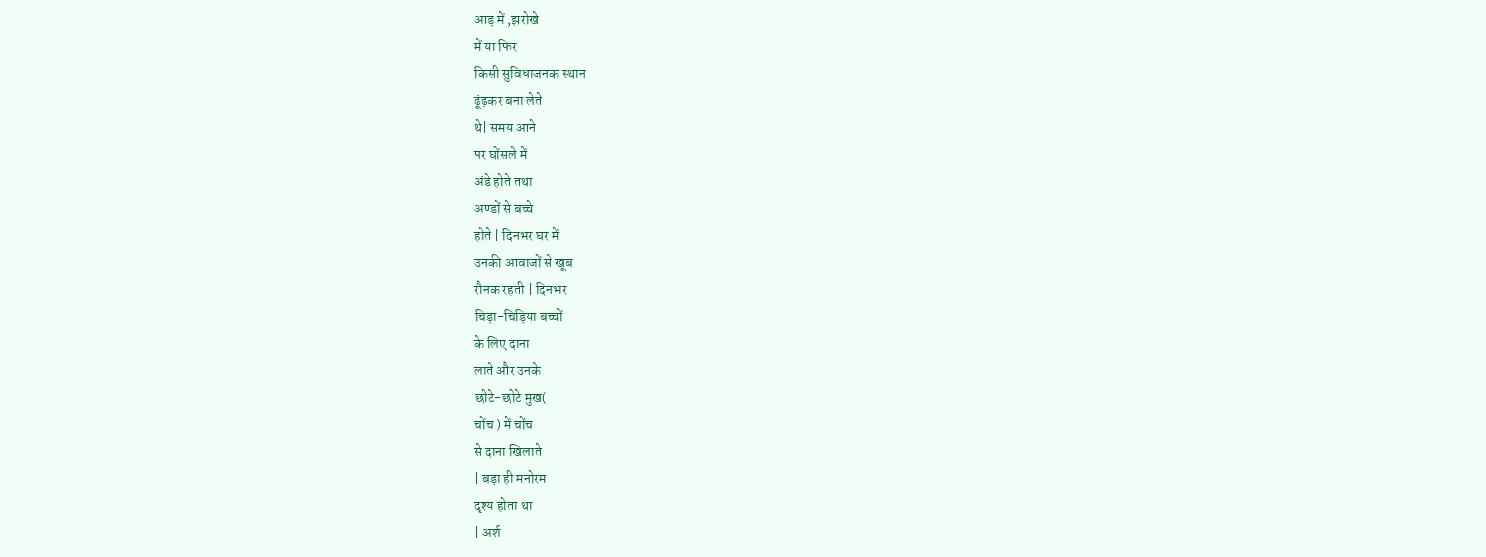आड़ में ,झरोखे
में या फिर
किसी सुविधाजनक स्थान
ढूंढ़कर बना लेते
थे| समय आने
पर घोंसले में
अंडे होते तथा
अण्डों से बच्चे
होते | दिनभर घर में
उनकी आवाजों से खूब
रौनक रहती | दिनभर
चिड़ा-चिड़िया बच्चों
के लिए दाना
लाते और उनके
छोटे-छोटे मुख(
चोंच ) में चोंच
से दाना खिलाते
| बड़ा ही मनोरम
दृश्य होता था
| अर्श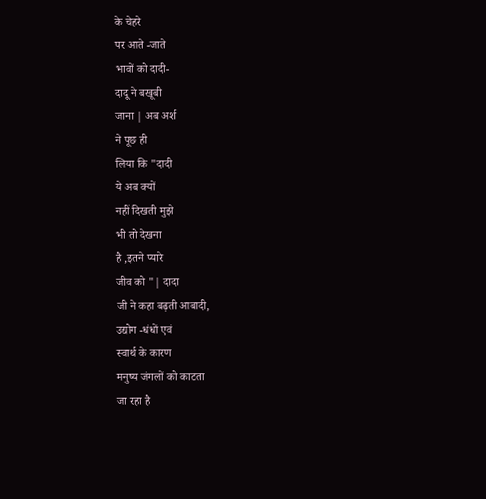के चेहरे
पर आते -जाते
भावों को दादी-
दादू ने बखूबी
जाना | अब अर्श
ने पूछ ही
लिया कि "दादी
ये अब क्यों
नहीं दिखती मुझे
भी तो देखना
है ,इतने प्यारे
जीव को "| दादा
जी ने कहा बढ़ती आबादी,
उद्योग -धंधों एवं
स्वार्थ के कारण
मनुष्य जंगलों को काटता
जा रहा है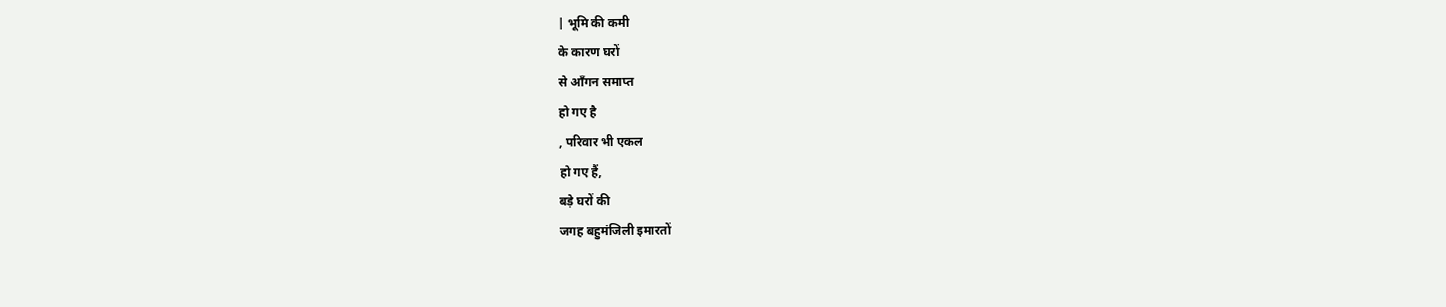| भूमि की कमी
के कारण घरों
से आँगन समाप्त
हो गए है
, परिवार भी एकल
हो गए हैं,
बड़े घरों की
जगह बहुमंजिली इमारतों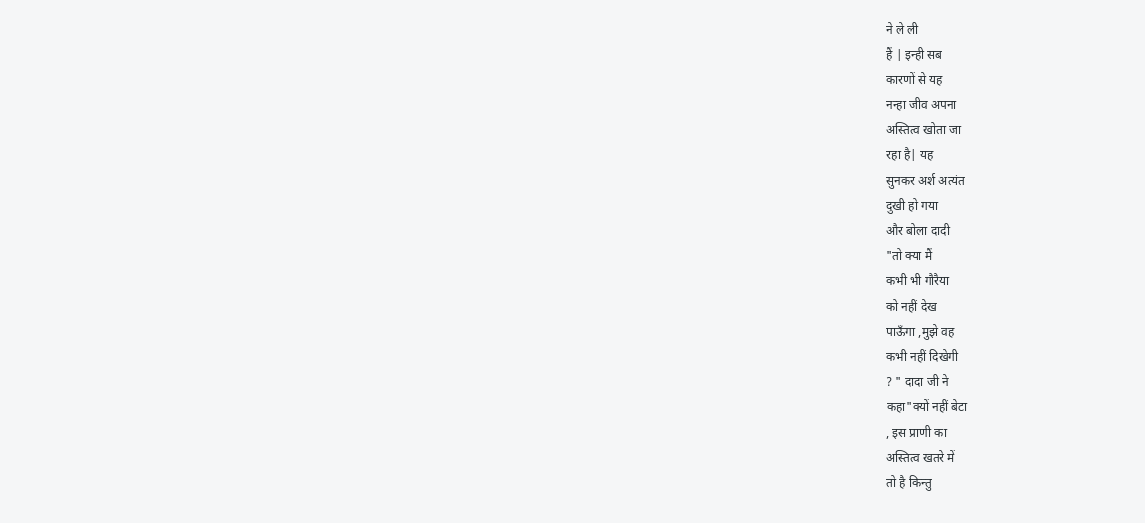ने ले ली
हैं | इन्ही सब
कारणों से यह
नन्हा जीव अपना
अस्तित्व खोता जा
रहा है| यह
सुनकर अर्श अत्यंत
दुखी हो गया
और बोला दादी
"तो क्या मैं
कभी भी गौरैया
को नहीं देख
पाऊँगा ,मुझे वह
कभी नहीं दिखेगी
? " दादा जी ने
कहा"क्यों नहीं बेटा
, इस प्राणी का
अस्तित्व खतरे में
तो है किन्तु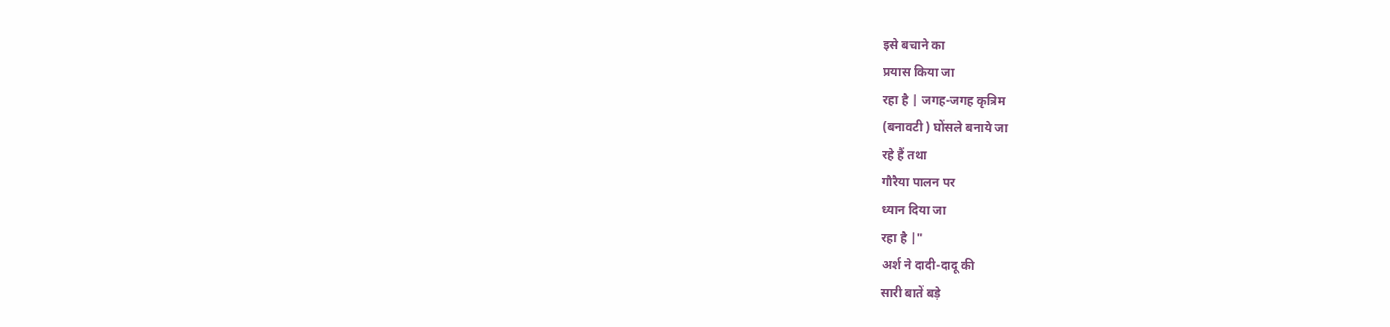इसे बचाने का
प्रयास किया जा
रहा है | जगह-जगह कृत्रिम
(बनावटी ) घोंसले बनाये जा
रहे हैं तथा
गौरैया पालन पर
ध्यान दिया जा
रहा है |"
अर्श ने दादी-दादू की
सारी बातें बड़े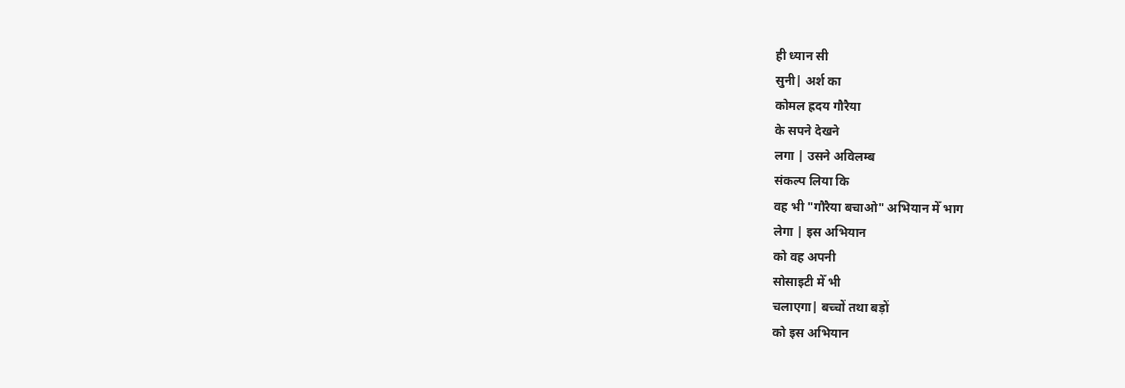ही ध्यान सी
सुनी| अर्श का
कोमल ह्रदय गौरैया
के सपने देखने
लगा | उसने अविलम्ब
संकल्प लिया कि
वह भी "गौरैया बचाओ" अभियान मेँ भाग
लेगा | इस अभियान
को वह अपनी
सोसाइटी मेँ भी
चलाएगा| बच्चों तथा बड़ों
को इस अभियान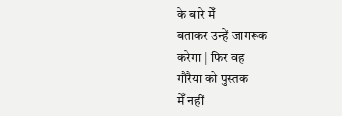के बारे मेँ
बताकर उन्हें जागरूक
करेगा | फिर वह
गौरैया को पुस्तक
मेँ नहीं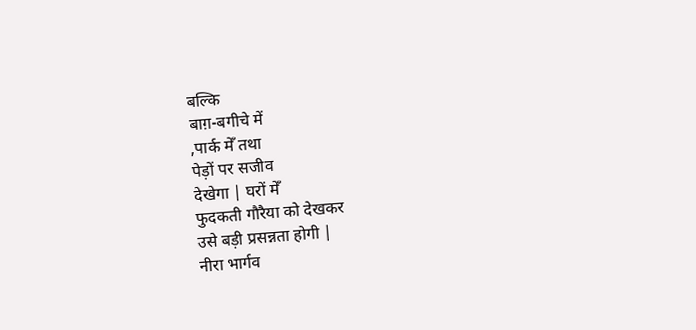बल्कि
बाग़-बगीचे में
,पार्क मेँ तथा
पेड़ों पर सजीव
देखेगा | घरों मेँ
फुदकती गौरैया को देखकर
उसे बड़ी प्रसन्नता होगी |
नीरा भार्गव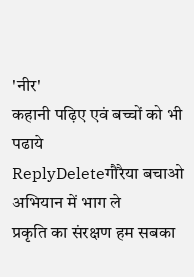'नीर'
कहानी पढ़िए एवं बच्चों को भी पढाये
ReplyDeleteगौरैया बचाओ अभियान में भाग ले
प्रकृति का संरक्षण हम सबका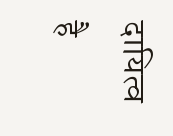दायित्व है